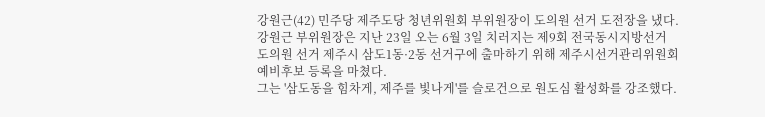강원근(42) 민주당 제주도당 청년위원회 부위원장이 도의원 선거 도전장을 냈다.
강원근 부위원장은 지난 23일 오는 6월 3일 치러지는 제9회 전국동시지방선거 도의원 선거 제주시 삼도1동·2동 선거구에 출마하기 위해 제주시선거관리위원회 예비후보 등록을 마쳤다.
그는 '삼도동을 힘차게, 제주를 빛나게'를 슬로건으로 원도심 활성화를 강조했다.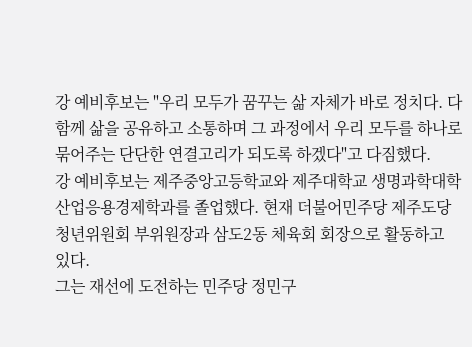강 예비후보는 "우리 모두가 꿈꾸는 삶 자체가 바로 정치다. 다함께 삶을 공유하고 소통하며 그 과정에서 우리 모두를 하나로 묶어주는 단단한 연결고리가 되도록 하겠다"고 다짐했다.
강 예비후보는 제주중앙고등학교와 제주대학교 생명과학대학 산업응용경제학과를 졸업했다. 현재 더불어민주당 제주도당 청년위원회 부위원장과 삼도2동 체육회 회장으로 활동하고 있다.
그는 재선에 도전하는 민주당 정민구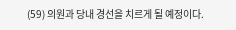(59) 의원과 당내 경선을 치르게 될 예정이다.